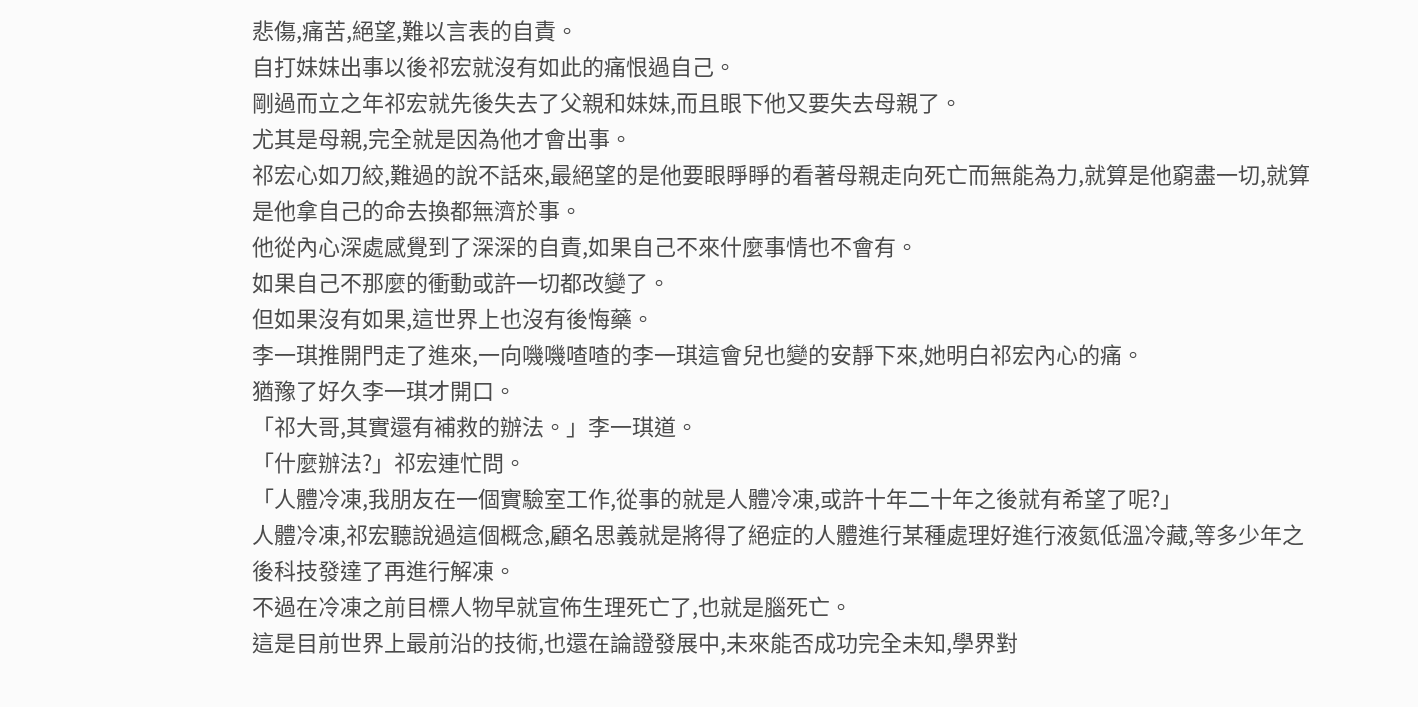悲傷,痛苦,絕望,難以言表的自責。
自打妹妹出事以後祁宏就沒有如此的痛恨過自己。
剛過而立之年祁宏就先後失去了父親和妹妹,而且眼下他又要失去母親了。
尤其是母親,完全就是因為他才會出事。
祁宏心如刀絞,難過的說不話來,最絕望的是他要眼睜睜的看著母親走向死亡而無能為力,就算是他窮盡一切,就算是他拿自己的命去換都無濟於事。
他從內心深處感覺到了深深的自責,如果自己不來什麼事情也不會有。
如果自己不那麼的衝動或許一切都改變了。
但如果沒有如果,這世界上也沒有後悔藥。
李一琪推開門走了進來,一向嘰嘰喳喳的李一琪這會兒也變的安靜下來,她明白祁宏內心的痛。
猶豫了好久李一琪才開口。
「祁大哥,其實還有補救的辦法。」李一琪道。
「什麼辦法?」祁宏連忙問。
「人體冷凍,我朋友在一個實驗室工作,從事的就是人體冷凍,或許十年二十年之後就有希望了呢?」
人體冷凍,祁宏聽說過這個概念,顧名思義就是將得了絕症的人體進行某種處理好進行液氮低溫冷藏,等多少年之後科技發達了再進行解凍。
不過在冷凍之前目標人物早就宣佈生理死亡了,也就是腦死亡。
這是目前世界上最前沿的技術,也還在論證發展中,未來能否成功完全未知,學界對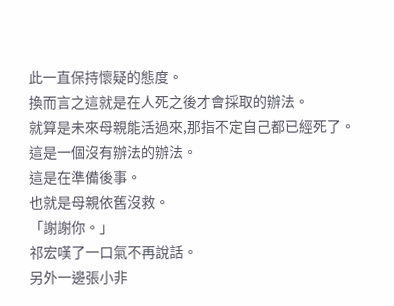此一直保持懷疑的態度。
換而言之這就是在人死之後才會採取的辦法。
就算是未來母親能活過來,那指不定自己都已經死了。
這是一個沒有辦法的辦法。
這是在準備後事。
也就是母親依舊沒救。
「謝謝你。」
祁宏嘆了一口氣不再說話。
另外一邊張小非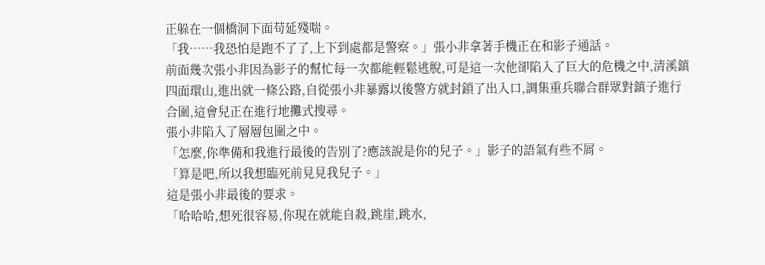正躲在一個橋洞下面苟延殘喘。
「我……我恐怕是跑不了了,上下到處都是警察。」張小非拿著手機正在和影子通話。
前面幾次張小非因為影子的幫忙每一次都能輕鬆逃脫,可是這一次他卻陷入了巨大的危機之中,清溪鎮四面環山,進出就一條公路,自從張小非暴露以後警方就封鎖了出入口,調集重兵聯合群眾對鎮子進行合圍,這會兒正在進行地攤式搜尋。
張小非陷入了層層包圍之中。
「怎麼,你準備和我進行最後的告別了?應該說是你的兒子。」影子的語氣有些不屑。
「算是吧,所以我想臨死前見見我兒子。」
這是張小非最後的要求。
「哈哈哈,想死很容易,你現在就能自殺,跳崖,跳水,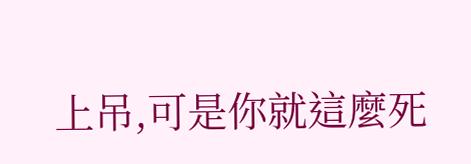上吊,可是你就這麼死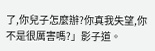了,你兒子怎麼辦?你真我失望,你不是很厲害嗎?」影子道。